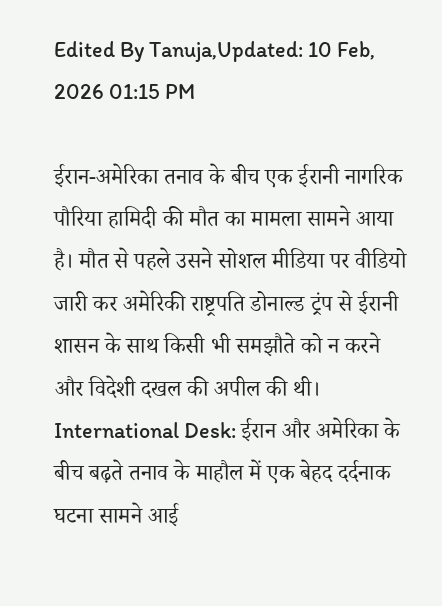Edited By Tanuja,Updated: 10 Feb, 2026 01:15 PM

ईरान-अमेरिका तनाव के बीच एक ईरानी नागरिक पौरिया हामिदी की मौत का मामला सामने आया है। मौत से पहले उसने सोशल मीडिया पर वीडियो जारी कर अमेरिकी राष्ट्रपति डोनाल्ड ट्रंप से ईरानी शासन के साथ किसी भी समझौते को न करने और विदेशी दखल की अपील की थी।
International Desk: ईरान और अमेरिका के बीच बढ़ते तनाव के माहौल में एक बेहद दर्दनाक घटना सामने आई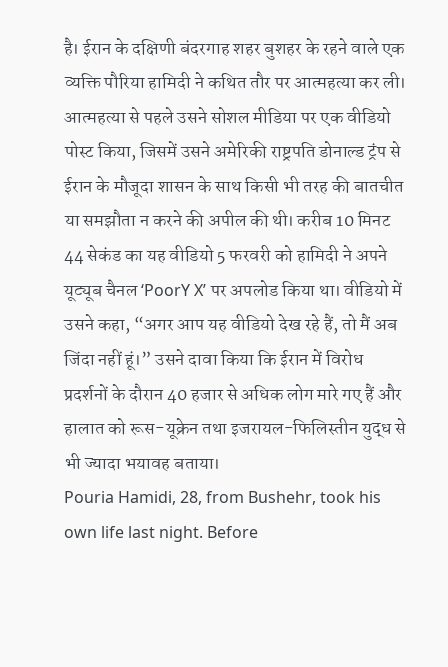है। ईरान के दक्षिणी बंदरगाह शहर बुशहर के रहने वाले एक व्यक्ति पौरिया हामिदी ने कथित तौर पर आत्महत्या कर ली। आत्महत्या से पहले उसने सोशल मीडिया पर एक वीडियो पोस्ट किया, जिसमें उसने अमेरिकी राष्ट्रपति डोनाल्ड ट्रंप से ईरान के मौजूदा शासन के साथ किसी भी तरह की बातचीत या समझौता न करने की अपील की थी। करीब 10 मिनट 44 सेकंड का यह वीडियो 5 फरवरी को हामिदी ने अपने यूट्यूब चैनल ‘PoorY X’ पर अपलोड किया था। वीडियो में उसने कहा, “अगर आप यह वीडियो देख रहे हैं, तो मैं अब जिंदा नहीं हूं।” उसने दावा किया कि ईरान में विरोध प्रदर्शनों के दौरान 40 हजार से अधिक लोग मारे गए हैं और हालात को रूस-यूक्रेन तथा इजरायल-फिलिस्तीन युद्ध से भी ज्यादा भयावह बताया।
Pouria Hamidi, 28, from Bushehr, took his own life last night. Before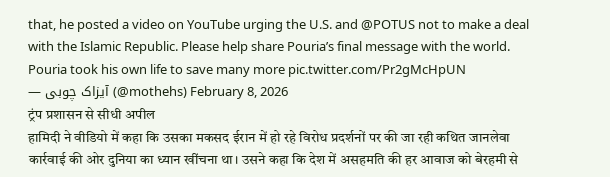that, he posted a video on YouTube urging the U.S. and @POTUS not to make a deal with the Islamic Republic. Please help share Pouria’s final message with the world.
Pouria took his own life to save many more pic.twitter.com/Pr2gMcHpUN
— آیزاک چوبی (@mothehs) February 8, 2026
ट्रंप प्रशासन से सीधी अपील
हामिदी ने वीडियो में कहा कि उसका मकसद ईरान में हो रहे विरोध प्रदर्शनों पर की जा रही कथित जानलेवा कार्रवाई की ओर दुनिया का ध्यान खींचना था। उसने कहा कि देश में असहमति की हर आवाज को बेरहमी से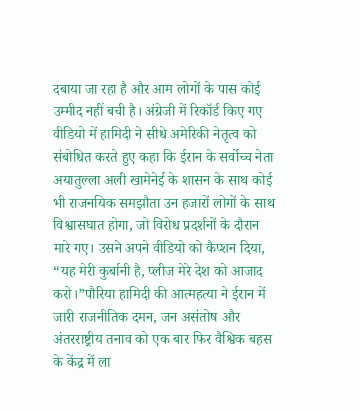दबाया जा रहा है और आम लोगों के पास कोई उम्मीद नहीं बची है। अंग्रेजी में रिकॉर्ड किए गए वीडियो में हामिदी ने सीधे अमेरिकी नेतृत्व को संबोधित करते हुए कहा कि ईरान के सर्वोच्च नेता अयातुल्ला अली खामेनेई के शासन के साथ कोई भी राजनयिक समझौता उन हजारों लोगों के साथ विश्वासघात होगा, जो विरोध प्रदर्शनों के दौरान मारे गए। उसने अपने वीडियो को कैप्शन दिया, “यह मेरी कुर्बानी है, प्लीज मेरे देश को आजाद करो।”पौरिया हामिदी की आत्महत्या ने ईरान में जारी राजनीतिक दमन, जन असंतोष और अंतरराष्ट्रीय तनाव को एक बार फिर वैश्विक बहस के केंद्र में ला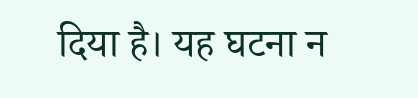दिया है। यह घटना न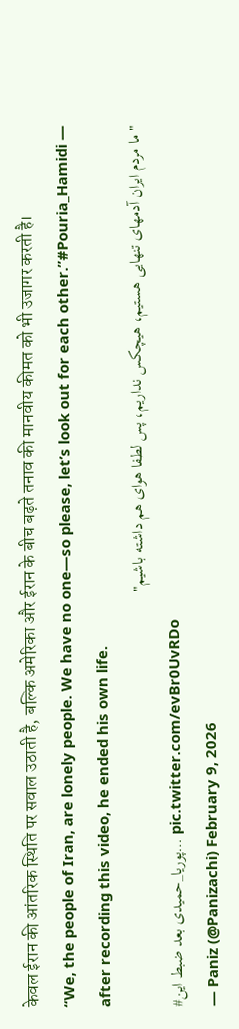केवल ईरान की आंतरिक स्थिति पर सवाल उठाती है, बल्कि अमेरिका और ईरान के बीच बढ़ते तनाव की मानवीय कीमत को भी उजागर करती है।
“We, the people of Iran, are lonely people. We have no one—so please, let’s look out for each other.”#Pouria_Hamidi — after recording this video, he ended his own life.
"ما مردم ایران آدمهای تنهایی هستیم، هیچکس نداریم، پس لطفا هوای هم داشته باشیم"
#پوریا_حمیدی بعد ضبط این… pic.twitter.com/evBr0UvRDo
— Paniz (@Panizachi) February 9, 2026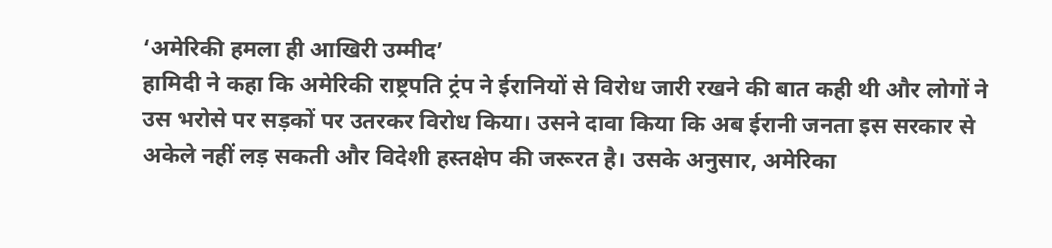‘अमेरिकी हमला ही आखिरी उम्मीद’
हामिदी ने कहा कि अमेरिकी राष्ट्रपति ट्रंप ने ईरानियों से विरोध जारी रखने की बात कही थी और लोगों ने उस भरोसे पर सड़कों पर उतरकर विरोध किया। उसने दावा किया कि अब ईरानी जनता इस सरकार से अकेले नहीं लड़ सकती और विदेशी हस्तक्षेप की जरूरत है। उसके अनुसार, अमेरिका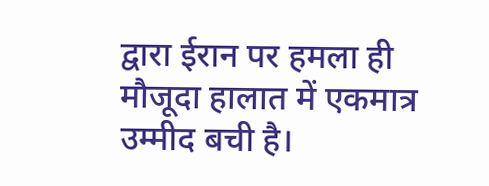द्वारा ईरान पर हमला ही मौजूदा हालात में एकमात्र उम्मीद बची है।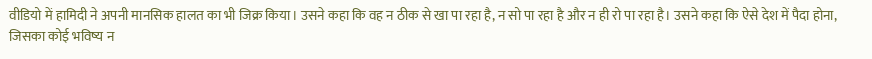वीडियो में हामिदी ने अपनी मानसिक हालत का भी जिक्र किया। उसने कहा कि वह न ठीक से खा पा रहा है, न सो पा रहा है और न ही रो पा रहा है। उसने कहा कि ऐसे देश में पैदा होना, जिसका कोई भविष्य न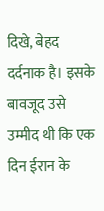दिखे, बेहद दर्दनाक है। इसके बावजूद उसे उम्मीद थी कि एक दिन ईरान के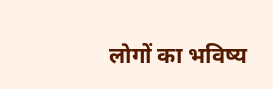लोगों का भविष्य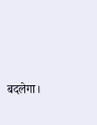बदलेगा।